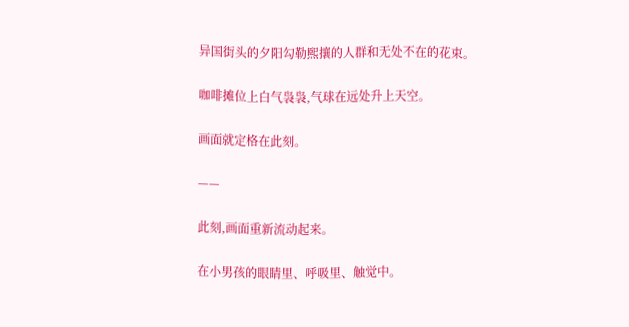异国街头的夕阳勾勒熙攘的人群和无处不在的花束。

咖啡摊位上白气袅袅,气球在远处升上天空。

画面就定格在此刻。

——

此刻,画面重新流动起来。

在小男孩的眼睛里、呼吸里、触觉中。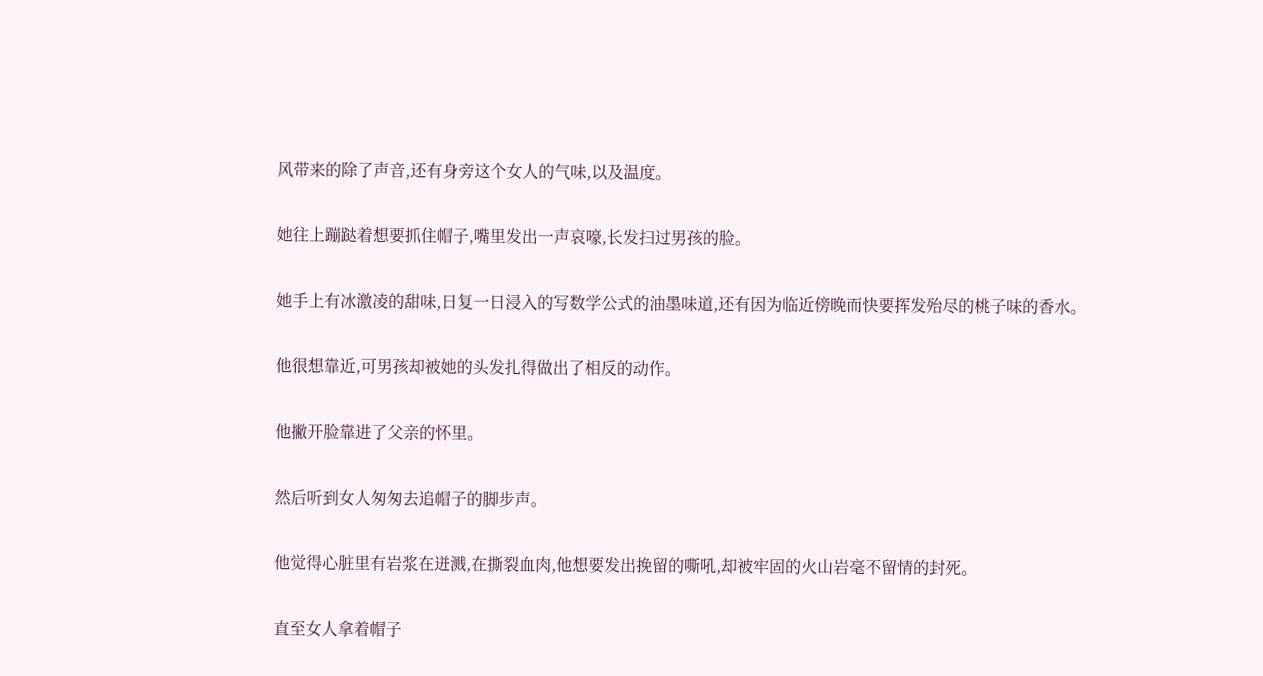风带来的除了声音,还有身旁这个女人的气味,以及温度。

她往上蹦跶着想要抓住帽子,嘴里发出一声哀嚎,长发扫过男孩的脸。

她手上有冰激凌的甜味,日复一日浸入的写数学公式的油墨味道,还有因为临近傍晚而快要挥发殆尽的桃子味的香水。

他很想靠近,可男孩却被她的头发扎得做出了相反的动作。

他撇开脸靠进了父亲的怀里。

然后听到女人匆匆去追帽子的脚步声。

他觉得心脏里有岩浆在迸溅,在撕裂血肉,他想要发出挽留的嘶吼,却被牢固的火山岩毫不留情的封死。

直至女人拿着帽子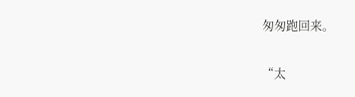匆匆跑回来。

“太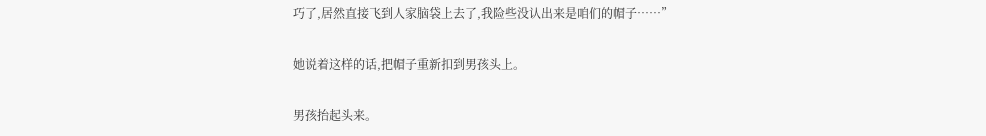巧了,居然直接飞到人家脑袋上去了,我险些没认出来是咱们的帽子……”

她说着这样的话,把帽子重新扣到男孩头上。

男孩抬起头来。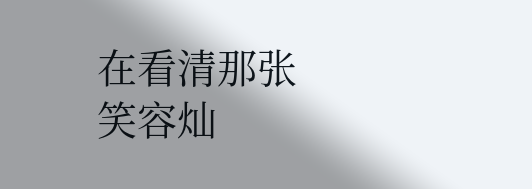在看清那张笑容灿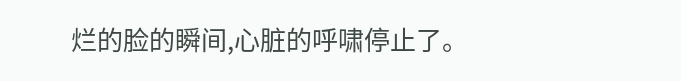烂的脸的瞬间,心脏的呼啸停止了。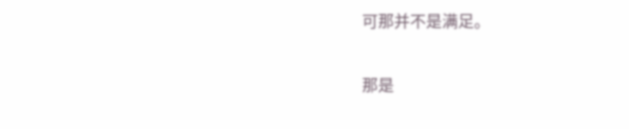可那并不是满足。

那是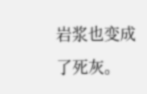岩浆也变成了死灰。